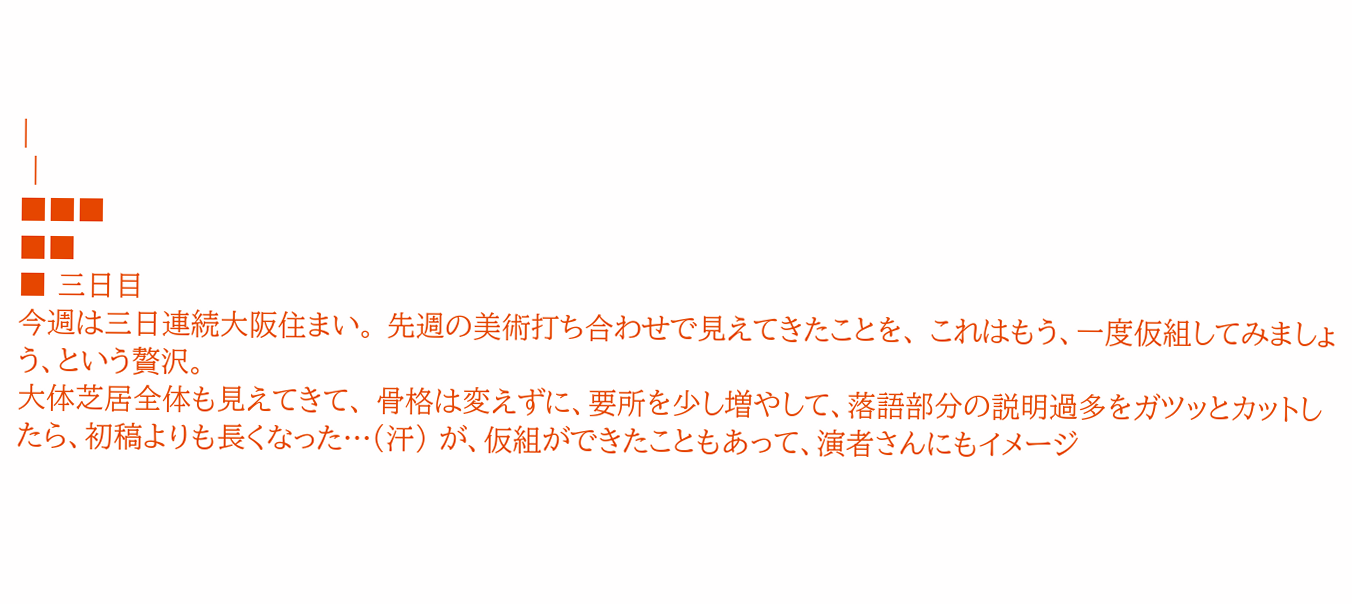|
 |
■■■
■■
■ 三日目
今週は三日連続大阪住まい。 先週の美術打ち合わせで見えてきたことを、 これはもう、一度仮組してみましょう、という贅沢。
大体芝居全体も見えてきて、 骨格は変えずに、要所を少し増やして、落語部分の説明過多をガツッとカットしたら、初稿よりも長くなった…(汗) が、仮組ができたこともあって、演者さんにもイメージ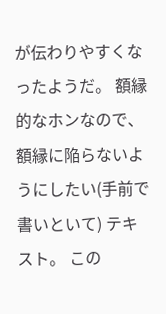が伝わりやすくなったようだ。 額縁的なホンなので、額縁に陥らないようにしたい(手前で書いといて) テキスト。 この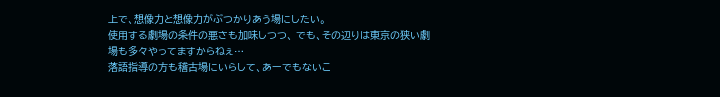上で、想像力と想像力がぶつかりあう場にしたい。
使用する劇場の条件の悪さも加味しつつ、 でも、その辺りは東京の狭い劇場も多々やってますからねぇ…
落語指導の方も稽古場にいらして、あーでもないこ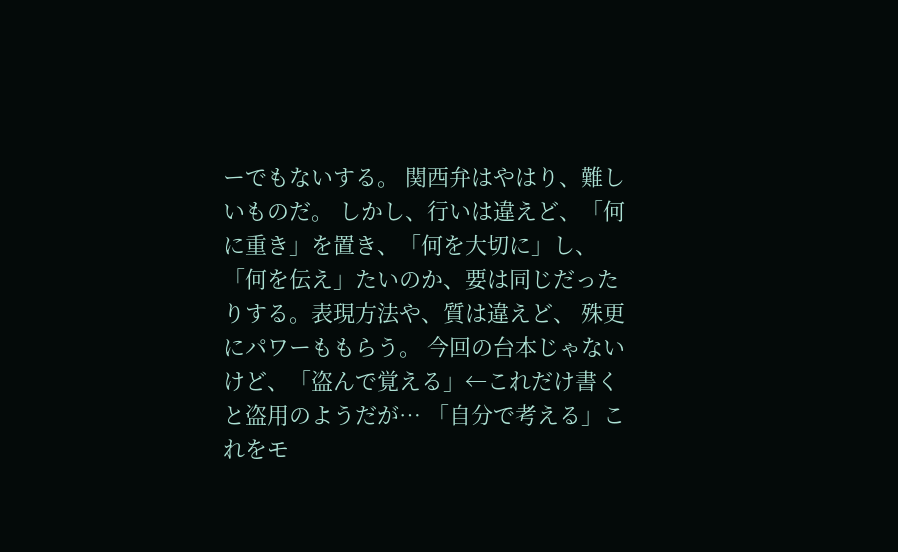ーでもないする。 関西弁はやはり、難しいものだ。 しかし、行いは違えど、「何に重き」を置き、「何を大切に」し、「何を伝え」たいのか、要は同じだったりする。表現方法や、質は違えど、 殊更にパワーももらう。 今回の台本じゃないけど、「盗んで覚える」←これだけ書くと盗用のようだが… 「自分で考える」これをモ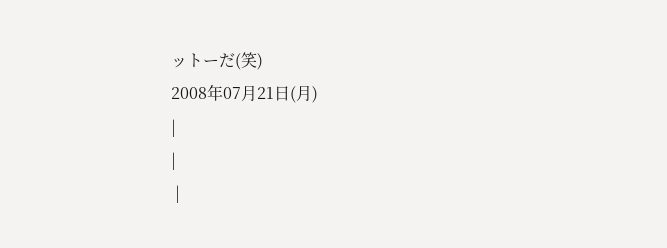ットーだ(笑)
2008年07月21日(月)
|
|
 |